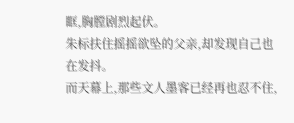眶,胸膛剧烈起伏。
朱标扶住摇摇欲坠的父亲,却发现自己也在发抖。
而天幕上,那些文人墨客已经再也忍不住,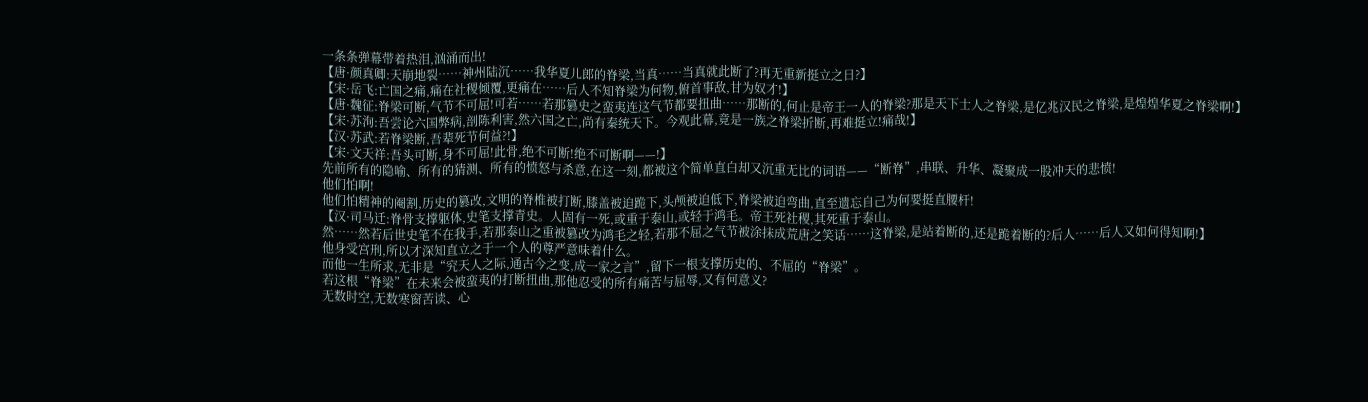一条条弹幕带着热泪,汹涌而出!
【唐·颜真卿:天崩地裂……神州陆沉……我华夏儿郎的脊梁,当真……当真就此断了?再无重新挺立之日?】
【宋·岳飞:亡国之痛,痛在社稷倾覆,更痛在……后人不知脊梁为何物,俯首事敌,甘为奴才!】
【唐·魏征:脊梁可断,气节不可屈!可若……若那篡史之蛮夷连这气节都要扭曲……那断的,何止是帝王一人的脊梁?那是天下士人之脊梁,是亿兆汉民之脊梁,是煌煌华夏之脊梁啊!】
【宋·苏洵:吾尝论六国弊病,剖陈利害,然六国之亡,尚有秦统天下。今观此幕,竟是一族之脊梁折断,再难挺立!痛哉!】
【汉·苏武:若脊梁断,吾辈死节何益?!】
【宋·文天祥:吾头可断,身不可屈!此骨,绝不可断!绝不可断啊——!】
先前所有的隐喻、所有的猜测、所有的愤怒与杀意,在这一刻,都被这个简单直白却又沉重无比的词语——“断脊”,串联、升华、凝聚成一股冲天的悲愤!
他们怕啊!
他们怕精神的阉割,历史的篡改,文明的脊椎被打断,膝盖被迫跪下,头颅被迫低下,脊梁被迫弯曲,直至遗忘自己为何要挺直腰杆!
【汉·司马迁:脊骨支撑躯体,史笔支撑青史。人固有一死,或重于泰山,或轻于鸿毛。帝王死社稷,其死重于泰山。
然……然若后世史笔不在我手,若那泰山之重被篡改为鸿毛之轻,若那不屈之气节被涂抹成荒唐之笑话……这脊梁,是站着断的,还是跪着断的?后人……后人又如何得知啊!】
他身受宫刑,所以才深知直立之于一个人的尊严意味着什么。
而他一生所求,无非是“究天人之际,通古今之变,成一家之言”,留下一根支撑历史的、不屈的“脊梁”。
若这根“脊梁”在未来会被蛮夷的打断扭曲,那他忍受的所有痛苦与屈辱,又有何意义?
无数时空,无数寒窗苦读、心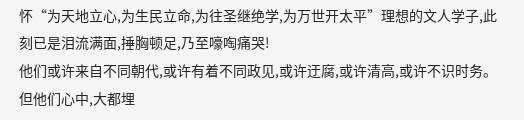怀“为天地立心,为生民立命,为往圣继绝学,为万世开太平”理想的文人学子,此刻已是泪流满面,捶胸顿足,乃至嚎啕痛哭!
他们或许来自不同朝代,或许有着不同政见,或许迂腐,或许清高,或许不识时务。
但他们心中,大都埋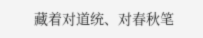藏着对道统、对春秋笔